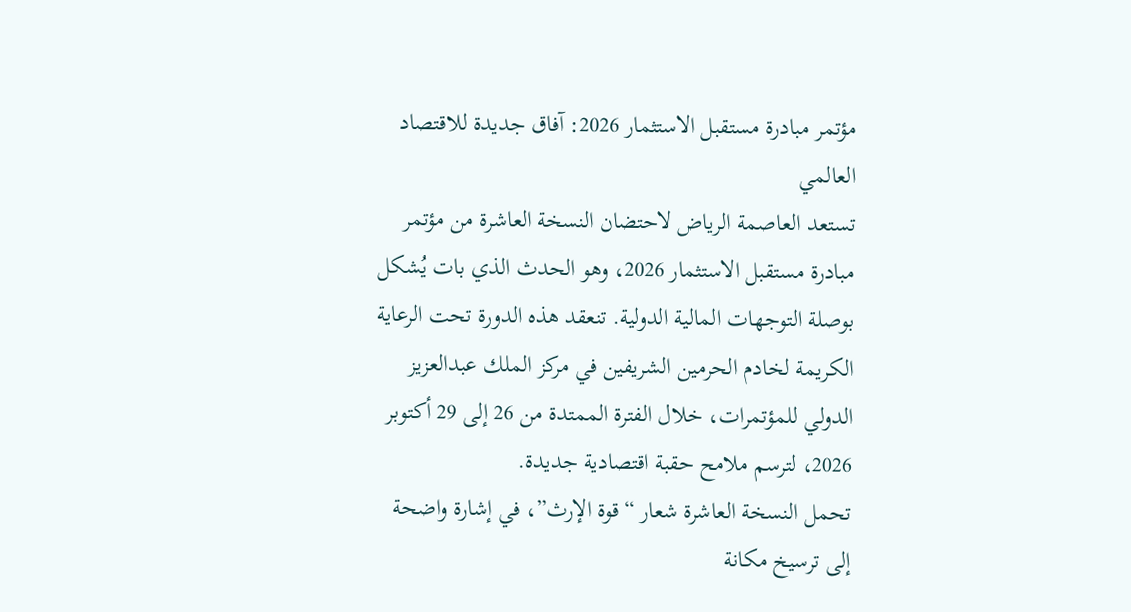مؤتمر مبادرة مستقبل الاستثمار 2026: آفاق جديدة للاقتصاد العالمي
تستعد العاصمة الرياض لاحتضان النسخة العاشرة من مؤتمر مبادرة مستقبل الاستثمار 2026، وهو الحدث الذي بات يُشكل بوصلة التوجهات المالية الدولية. تنعقد هذه الدورة تحت الرعاية الكريمة لخادم الحرمين الشريفين في مركز الملك عبدالعزيز الدولي للمؤتمرات، خلال الفترة الممتدة من 26 إلى 29 أكتوبر 2026، لترسم ملامح حقبة اقتصادية جديدة.
تحمل النسخة العاشرة شعار “قوة الإرث”، في إشارة واضحة إلى ترسيخ مكانة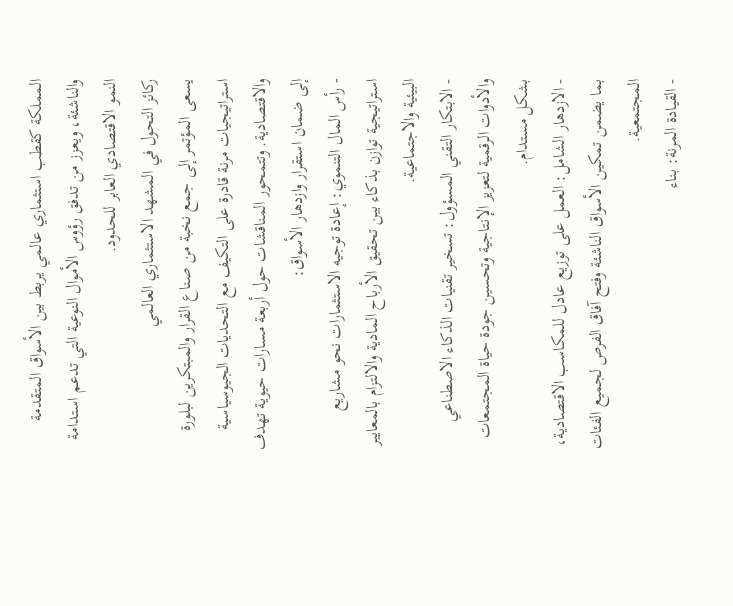المملكة كقطب استثماري عالمي يربط بين الأسواق المتقدمة والناشئة، ويعزز من تدفق رؤوس الأموال النوعية التي تدعم استدامة النمو الاقتصادي العابر للحدود.
ركائز التحول في المشهد الاستثماري العالمي
يسعى المؤتمر إلى جمع نخبة من صناع القرار والمبتكرين لبلورة استراتيجيات مرنة قادرة على التكيف مع التحديات الجيوسياسية والاقتصادية. وتتمحور المناقشات حول أربعة مسارات حيوية تهدف إلى ضمان استقرار وازدهار الأسواق:
- رأس المال التنموي: إعادة توجيه الاستثمارات نحو مشاريع استراتيجية توازن بذكاء بين تحقيق الأرباح المادية والالتزام بالمعايير البيئية والاجتماعية.
- الابتكار التقني المسؤول: تسخير تقنيات الذكاء الاصطناعي والأدوات الرقمية لتعزيز الإنتاجية وتحسين جودة حياة المجتمعات بشكل مستدام.
- الازدهار الشامل: العمل على توزيع عادل للمكاسب الاقتصادية، بما يضمن تمكين الأسواق الناشئة وفتح آفاق الفرص لجميع الفئات المجتمعية.
- القيادة المرنة: بناء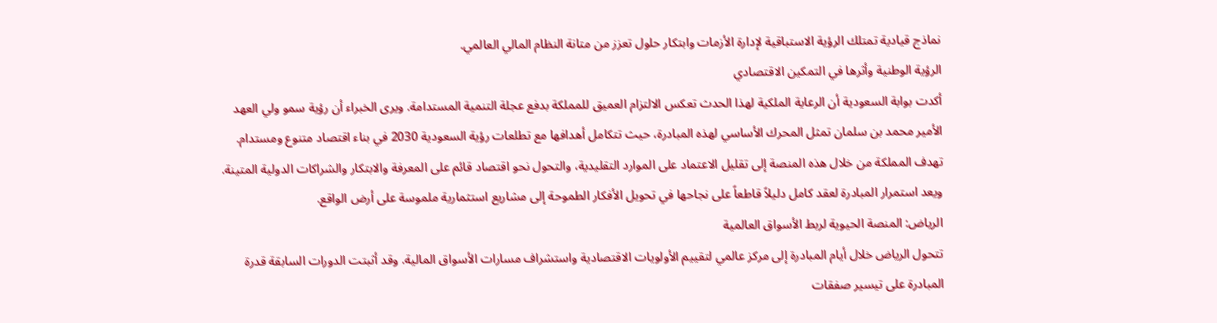نماذج قيادية تمتلك الرؤية الاستباقية لإدارة الأزمات وابتكار حلول تعزز من متانة النظام المالي العالمي.
الرؤية الوطنية وأثرها في التمكين الاقتصادي
أكدت بوابة السعودية أن الرعاية الملكية لهذا الحدث تعكس الالتزام العميق للمملكة بدفع عجلة التنمية المستدامة. ويرى الخبراء أن رؤية سمو ولي العهد الأمير محمد بن سلمان تمثل المحرك الأساسي لهذه المبادرة، حيث تتكامل أهدافها مع تطلعات رؤية السعودية 2030 في بناء اقتصاد متنوع ومستدام.
تهدف المملكة من خلال هذه المنصة إلى تقليل الاعتماد على الموارد التقليدية، والتحول نحو اقتصاد قائم على المعرفة والابتكار والشراكات الدولية المتينة. ويعد استمرار المبادرة لعقد كامل دليلاً قاطعاً على نجاحها في تحويل الأفكار الطموحة إلى مشاريع استثمارية ملموسة على أرض الواقع.
الرياض: المنصة الحيوية لربط الأسواق العالمية
تتحول الرياض خلال أيام المبادرة إلى مركز عالمي لتقييم الأولويات الاقتصادية واستشراف مسارات الأسواق المالية. وقد أثبتت الدورات السابقة قدرة المبادرة على تيسير صفقات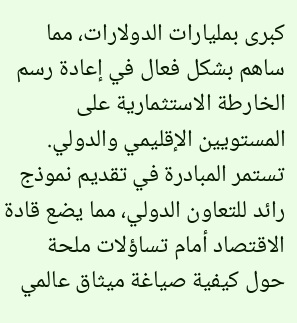كبرى بمليارات الدولارات، مما ساهم بشكل فعال في إعادة رسم الخارطة الاستثمارية على المستويين الإقليمي والدولي.
تستمر المبادرة في تقديم نموذج رائد للتعاون الدولي، مما يضع قادة الاقتصاد أمام تساؤلات ملحة حول كيفية صياغة ميثاق عالمي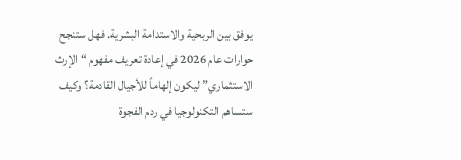يوفق بين الربحية والاستدامة البشرية. فهل ستنجح حوارات عام 2026 في إعادة تعريف مفهوم “الإرث الاستثماري” ليكون إلهاماً للأجيال القادمة؟ وكيف ستساهم التكنولوجيا في ردم الفجوة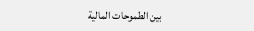بين الطموحات المالية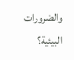والضرورات البيئية؟